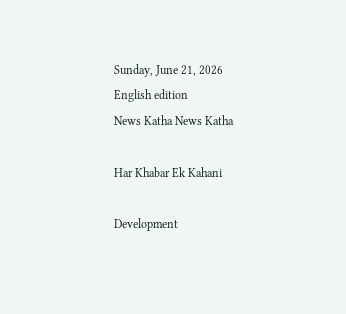Sunday, June 21, 2026
English edition
News Katha News Katha

Har Khabar Ek Kahani

Development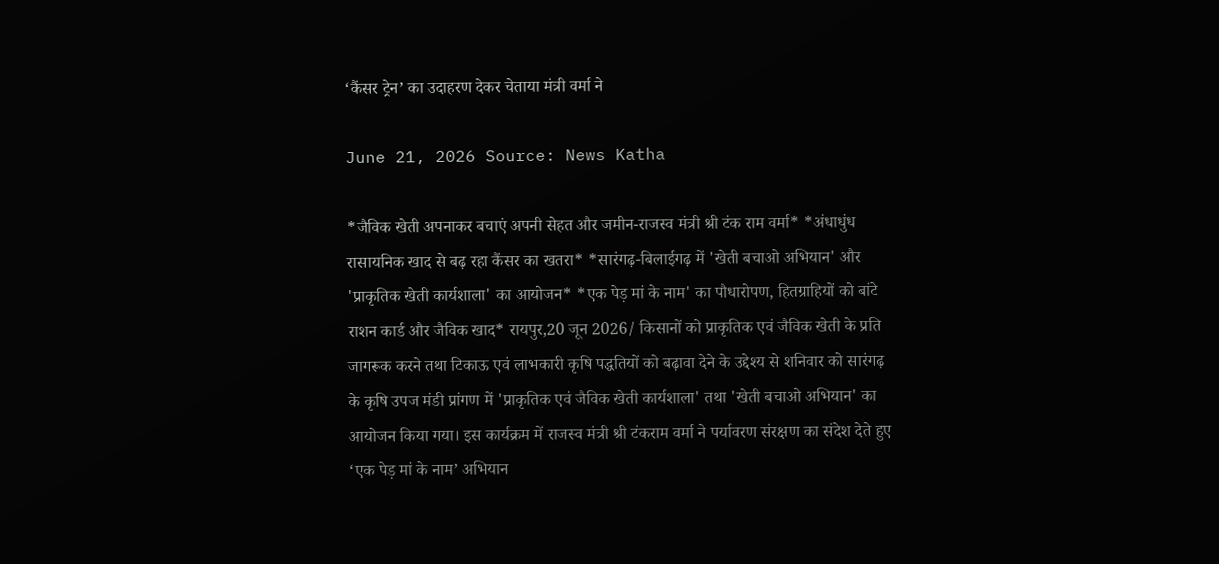‘कैंसर ट्रेन’ का उदाहरण देकर चेताया मंत्री वर्मा ने

June 21, 2026 Source: News Katha

*जैविक खेती अपनाकर बचाएं अपनी सेहत और जमीन-राजस्व मंत्री श्री टंक राम वर्मा* *अंधाधुंध रासायनिक खाद से बढ़ रहा कैंसर का खतरा* *सारंगढ़-बिलाईगढ़ में 'खेती बचाओ अभियान' और 'प्राकृतिक खेती कार्यशाला' का आयोजन* *एक पेड़ मां के नाम' का पौधारोपण, हितग्राहियों को बांटे राशन कार्ड और जैविक खाद* रायपुर,20 जून 2026/ किसानों को प्राकृतिक एवं जैविक खेती के प्रति जागरूक करने तथा टिकाऊ एवं लाभकारी कृषि पद्धतियों को बढ़ावा देने के उद्देश्य से शनिवार को सारंगढ़ के कृषि उपज मंडी प्रांगण में 'प्राकृतिक एवं जैविक खेती कार्यशाला' तथा 'खेती बचाओ अभियान' का आयोजन किया गया। इस कार्यक्रम में राजस्व मंत्री श्री टंकराम वर्मा ने पर्यावरण संरक्षण का संदेश देते हुए ‘एक पेड़ मां के नाम’ अभियान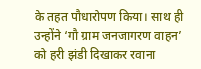के तहत पौधारोपण किया। साथ ही उन्होंने ‘गौ ग्राम जनजागरण वाहन’ को हरी झंडी दिखाकर रवाना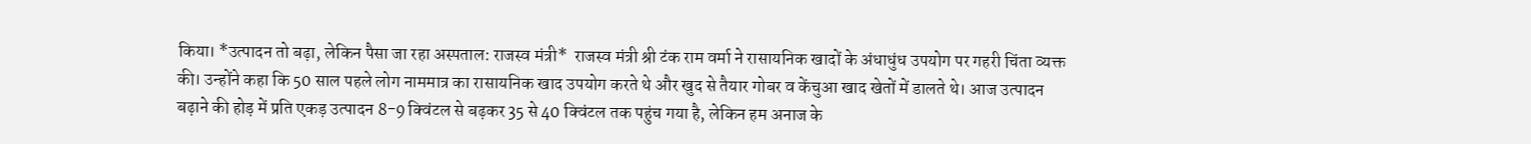किया। *उत्पादन तो बढ़ा, लेकिन पैसा जा रहा अस्पताल: राजस्व मंत्री*  राजस्व मंत्री श्री टंक राम वर्मा ने रासायनिक खादों के अंधाधुंध उपयोग पर गहरी चिंता व्यक्त की। उन्होंने कहा कि 50 साल पहले लोग नाममात्र का रासायनिक खाद उपयोग करते थे और खुद से तैयार गोबर व केंचुआ खाद खेतों में डालते थे। आज उत्पादन बढ़ाने की होड़ में प्रति एकड़ उत्पादन 8-9 क्विंटल से बढ़कर 35 से 40 क्विंटल तक पहुंच गया है, लेकिन हम अनाज के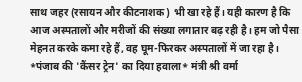साथ जहर (रसायन और कीटनाशक) भी खा रहे हैं। यही कारण है कि आज अस्पतालों और मरीजों की संख्या लगातार बढ़ रही है। हम जो पैसा मेहनत करके कमा रहे हैं, वह घूम-फिरकर अस्पतालों में जा रहा है। *पंजाब की 'कैंसर ट्रेन' का दिया हवाला* मंत्री श्री वर्मा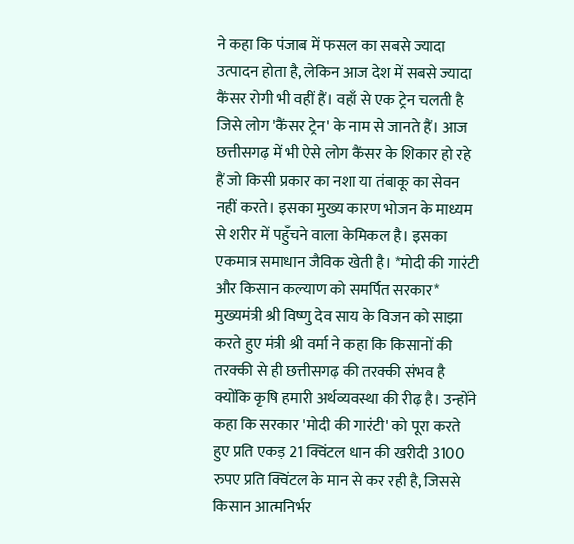ने कहा कि पंजाब में फसल का सबसे ज्यादा उत्पादन होता है, लेकिन आज देश में सबसे ज्यादा कैंसर रोगी भी वहीं हैं। वहाँ से एक ट्रेन चलती है जिसे लोग 'कैंसर ट्रेन' के नाम से जानते हैं। आज छत्तीसगढ़ में भी ऐसे लोग कैंसर के शिकार हो रहे हैं जो किसी प्रकार का नशा या तंबाकू का सेवन नहीं करते। इसका मुख्य कारण भोजन के माध्यम से शरीर में पहुँचने वाला केमिकल है। इसका एकमात्र समाधान जैविक खेती है। *मोदी की गारंटी और किसान कल्याण को समर्पित सरकार* मुख्यमंत्री श्री विष्णु देव साय के विजन को साझा करते हुए मंत्री श्री वर्मा ने कहा कि किसानों की तरक्की से ही छत्तीसगढ़ की तरक्की संभव है क्योंकि कृषि हमारी अर्थव्यवस्था की रीढ़ है। उन्होंने कहा कि सरकार 'मोदी की गारंटी' को पूरा करते हुए प्रति एकड़ 21 क्विंटल धान की खरीदी 3100 रुपए प्रति क्विंटल के मान से कर रही है, जिससे किसान आत्मनिर्भर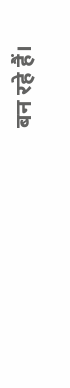बन रहे हैं।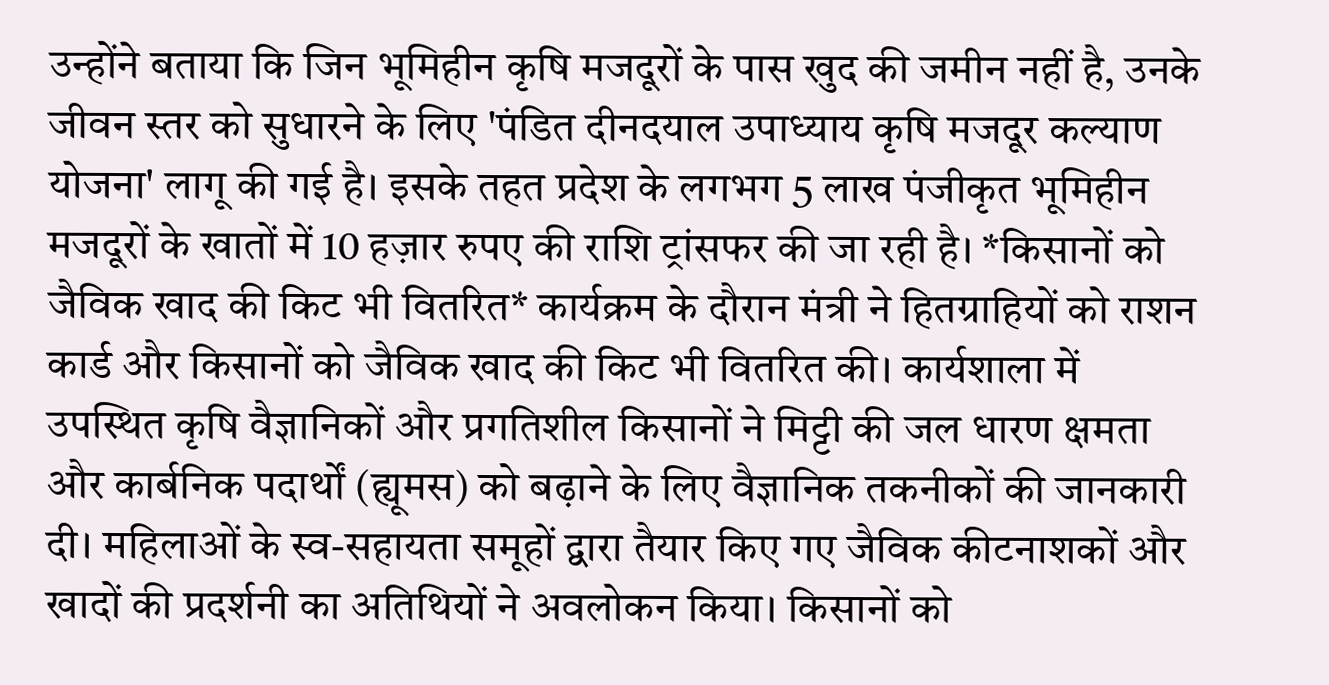उन्होंने बताया कि जिन भूमिहीन कृषि मजदूरों के पास खुद की जमीन नहीं है, उनके जीवन स्तर को सुधारने के लिए 'पंडित दीनदयाल उपाध्याय कृषि मजदूर कल्याण योजना' लागू की गई है। इसके तहत प्रदेश के लगभग 5 लाख पंजीकृत भूमिहीन मजदूरों के खातों में 10 हज़ार रुपए की राशि ट्रांसफर की जा रही है। *किसानों को जैविक खाद की किट भी वितरित* कार्यक्रम के दौरान मंत्री ने हितग्राहियों को राशन कार्ड और किसानों को जैविक खाद की किट भी वितरित की। कार्यशाला में उपस्थित कृषि वैज्ञानिकों और प्रगतिशील किसानों ने मिट्टी की जल धारण क्षमता और कार्बनिक पदार्थों (ह्यूमस) को बढ़ाने के लिए वैज्ञानिक तकनीकों की जानकारी दी। महिलाओं के स्व-सहायता समूहों द्वारा तैयार किए गए जैविक कीटनाशकों और खादों की प्रदर्शनी का अतिथियों ने अवलोकन किया। किसानों को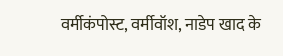वर्मीकंपोस्ट, वर्मीवॉश, नाडेप खाद के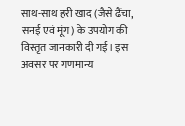साथ-साथ हरी खाद (जैसे ढैंचा, सनई एवं मूंग) के उपयोग की विस्तृत जानकारी दी गई। इस अवसर पर गणमान्य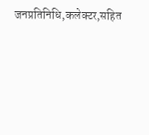जनप्रतिनिधि,कलेक्टर,सहित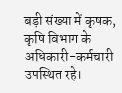बड़ी संख्या में कृषक, कृषि विभाग के अधिकारी-कर्मचारी उपस्थित रहे।